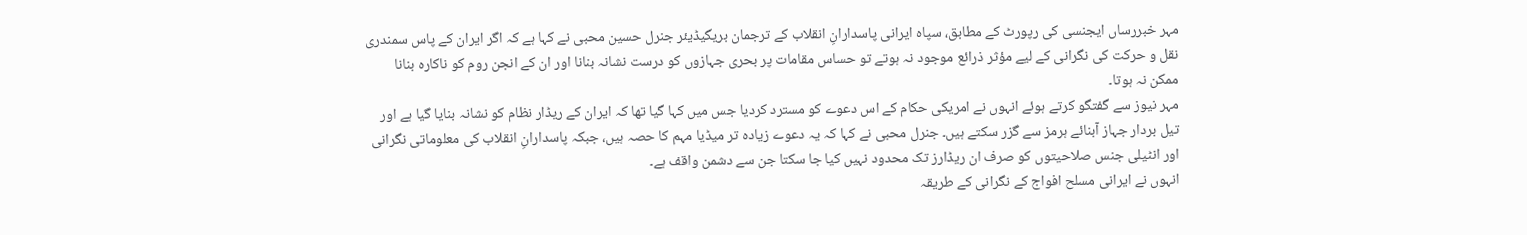مہر خبررساں ایجنسی کی رپورٹ کے مطابق، سپاہ ایرانی پاسدارانِ انقلاب کے ترجمان بریگیڈیئر جنرل حسین محبی نے کہا ہے کہ اگر ایران کے پاس سمندری نقل و حرکت کی نگرانی کے لیے مؤثر ذرائع موجود نہ ہوتے تو حساس مقامات پر بحری جہازوں کو درست نشانہ بنانا اور ان کے انجن روم کو ناکارہ بنانا ممکن نہ ہوتا۔
مہر نیوز سے گفتگو کرتے ہوئے انہوں نے امریکی حکام کے اس دعوے کو مسترد کردیا جس میں کہا گیا تھا کہ ایران کے ریڈار نظام کو نشانہ بنایا گیا ہے اور تیل بردار جہاز آبنائے ہرمز سے گزر سکتے ہیں۔ جنرل محبی نے کہا کہ یہ دعوے زیادہ تر میڈیا مہم کا حصہ ہیں، جبکہ پاسدارانِ انقلاب کی معلوماتی نگرانی اور انٹیلی جنس صلاحیتوں کو صرف ان ریڈارز تک محدود نہیں کیا جا سکتا جن سے دشمن واقف ہے۔
انہوں نے ایرانی مسلح افواج کے نگرانی کے طریقہ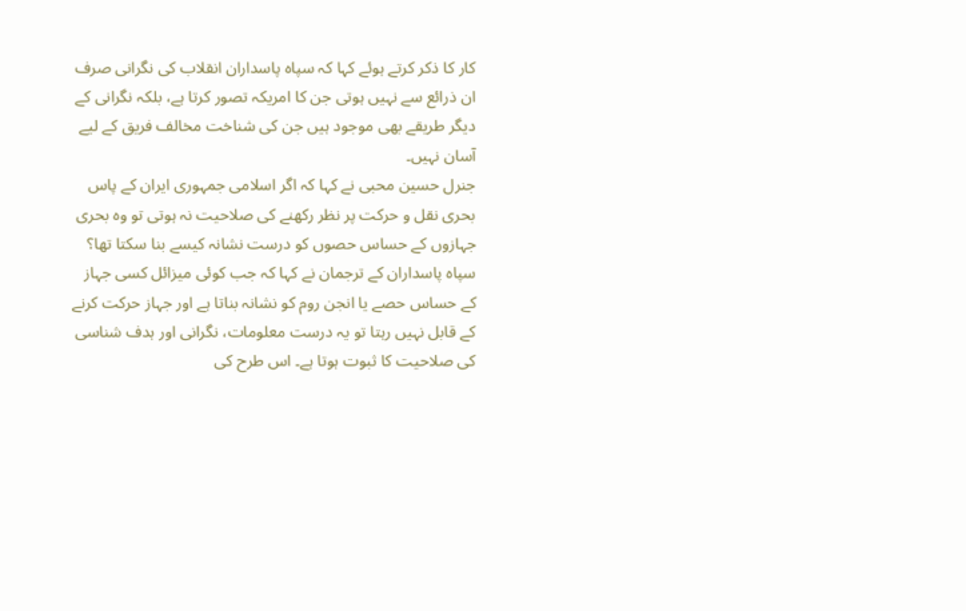کار کا ذکر کرتے ہوئے کہا کہ سپاہ پاسداران انقلاب کی نگرانی صرف ان ذرائع سے نہیں ہوتی جن کا امریکہ تصور کرتا ہے، بلکہ نگرانی کے دیگر طریقے بھی موجود ہیں جن کی شناخت مخالف فریق کے لیے آسان نہیں۔
جنرل حسین محبی نے کہا کہ اگر اسلامی جمہوری ایران کے پاس بحری نقل و حرکت پر نظر رکھنے کی صلاحیت نہ ہوتی تو وہ بحری جہازوں کے حساس حصوں کو درست نشانہ کیسے بنا سکتا تھا؟
سپاہ پاسداران کے ترجمان نے کہا کہ جب کوئی میزائل کسی جہاز کے حساس حصے یا انجن روم کو نشانہ بناتا ہے اور جہاز حرکت کرنے کے قابل نہیں رہتا تو یہ درست معلومات، نگرانی اور ہدف شناسی کی صلاحیت کا ثبوت ہوتا ہے۔ اس طرح کی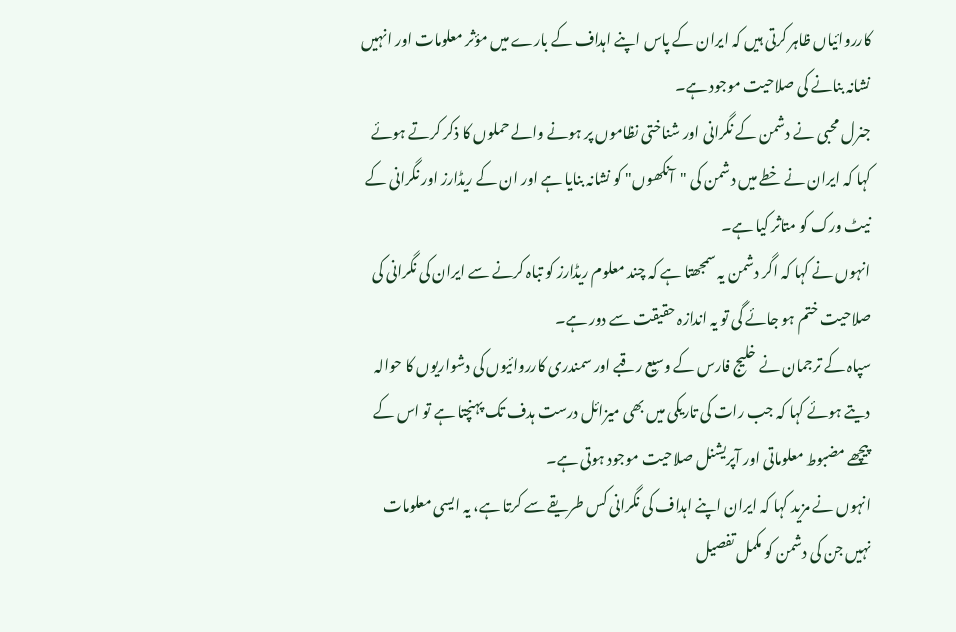کارروائیاں ظاہر کرتی ہیں کہ ایران کے پاس اپنے اہداف کے بارے میں مؤثر معلومات اور انہیں نشانہ بنانے کی صلاحیت موجود ہے۔
جنرل محبی نے دشمن کے نگرانی اور شناختی نظاموں پر ہونے والے حملوں کا ذکر کرتے ہوئے کہا کہ ایران نے خطے میں دشمن کی "آنکھوں" کو نشانہ بنایا ہے اور ان کے ریڈارز اور نگرانی کے نیٹ ورک کو متاثر کیا ہے۔
انہوں نے کہا کہ اگر دشمن یہ سمجھتا ہے کہ چند معلوم ریڈارز کو تباہ کرنے سے ایران کی نگرانی کی صلاحیت ختم ہو جائے گی تو یہ اندازہ حقیقت سے دور ہے۔
سپاہ کے ترجمان نے خلیج فارس کے وسیع رقبے اور سمندری کارروائیوں کی دشواریوں کا حوالہ دیتے ہوئے کہا کہ جب رات کی تاریکی میں بھی میزائل درست ہدف تک پہنچتا ہے تو اس کے پیچھے مضبوط معلوماتی اور آپریشنل صلاحیت موجود ہوتی ہے۔
انہوں نے مزید کہا کہ ایران اپنے اہداف کی نگرانی کس طریقے سے کرتا ہے، یہ ایسی معلومات نہیں جن کی دشمن کو مکمل تفصیل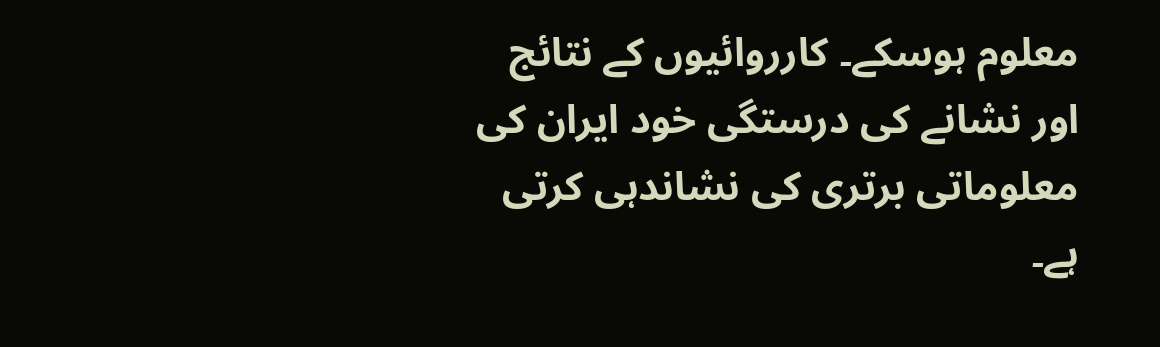معلوم ہوسکے۔ کارروائیوں کے نتائج اور نشانے کی درستگی خود ایران کی معلوماتی برتری کی نشاندہی کرتی ہے۔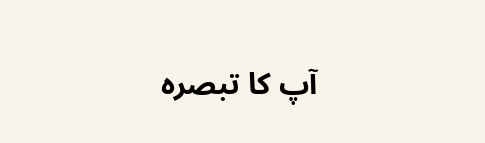آپ کا تبصرہ